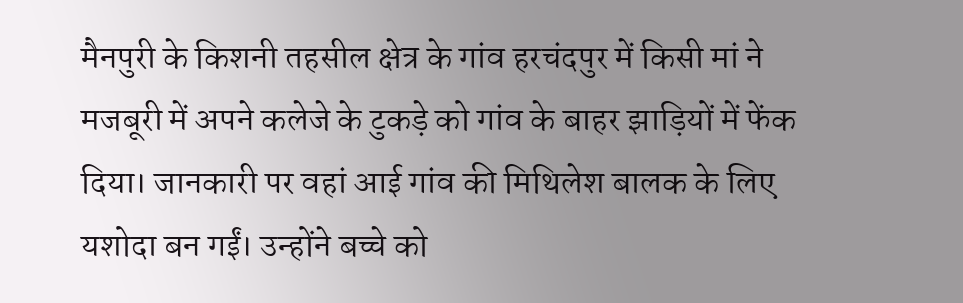मैनपुरी के किशनी तहसील क्षेत्र के गांव हरचंदपुर में किसी मां ने मजबूरी में अपने कलेजे के टुकड़े को गांव के बाहर झाड़ियों में फेंक दिया। जानकारी पर वहां आई गांव की मिथिलेश बालक के लिए यशोदा बन गईं। उन्होंने बच्चे को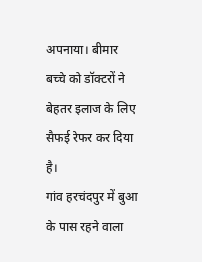अपनाया। बीमार बच्चे को डॉक्टरों ने बेहतर इलाज के लिए सैफई रेफर कर दिया है।
गांव हरचंदपुर में बुआ के पास रहने वाला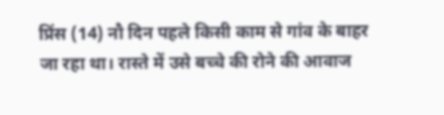प्रिंस (14) नौ दिन पहले किसी काम से गांव के बाहर जा रहा था। रास्ते में उसे बच्चे की रोने की आवाज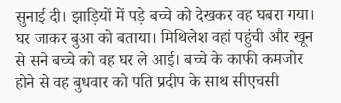सुनाई दी। झाड़ियों में पड़े बच्चे को देखकर वह घबरा गया। घर जाकर बुआ को बताया। मिथिलेश वहां पहुंची और खून से सने बच्चे को वह घर ले आई। बच्चे के काफी कमजोर होने से वह बुधवार को पति प्रदीप के साथ सीएचसी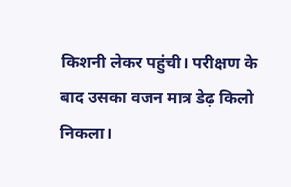किशनी लेकर पहुंची। परीक्षण के बाद उसका वजन मात्र डेढ़ किलो निकला।